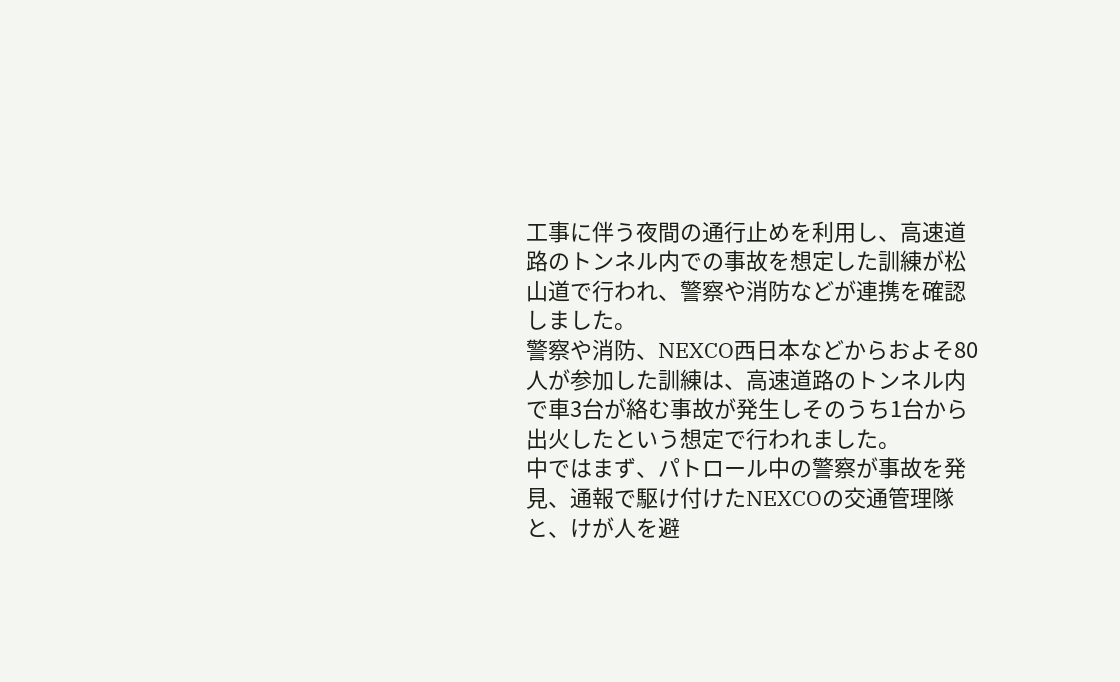工事に伴う夜間の通行止めを利用し、高速道路のトンネル内での事故を想定した訓練が松山道で行われ、警察や消防などが連携を確認しました。
警察や消防、NEXCO西日本などからおよそ80人が参加した訓練は、高速道路のトンネル内で車3台が絡む事故が発生しそのうち1台から出火したという想定で行われました。
中ではまず、パトロール中の警察が事故を発見、通報で駆け付けたNEXCOの交通管理隊と、けが人を避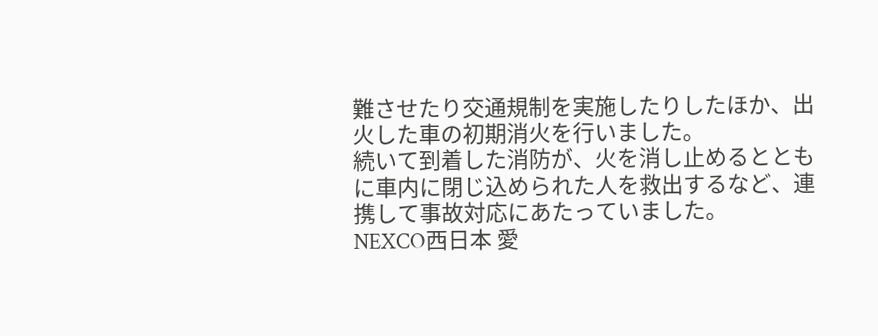難させたり交通規制を実施したりしたほか、出火した車の初期消火を行いました。
続いて到着した消防が、火を消し止めるとともに車内に閉じ込められた人を救出するなど、連携して事故対応にあたっていました。
NEXCO西日本 愛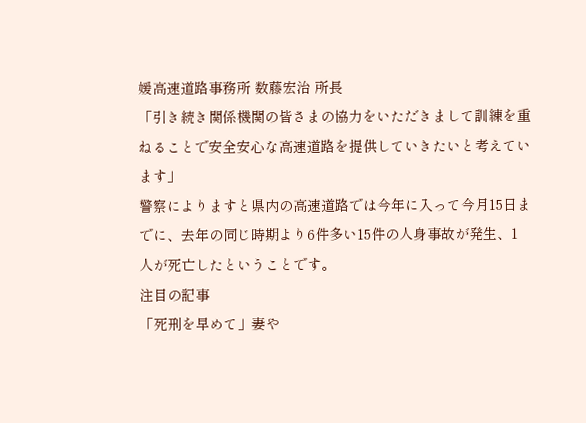媛高速道路事務所 数藤宏治 所長
「引き続き関係機関の皆さまの協力をいただきまして訓練を重ねることで安全安心な高速道路を提供していきたいと考えています」
警察によりますと県内の高速道路では今年に入って今月15日までに、去年の同じ時期より6件多い15件の人身事故が発生、1人が死亡したということです。
注目の記事
「死刑を早めて」妻や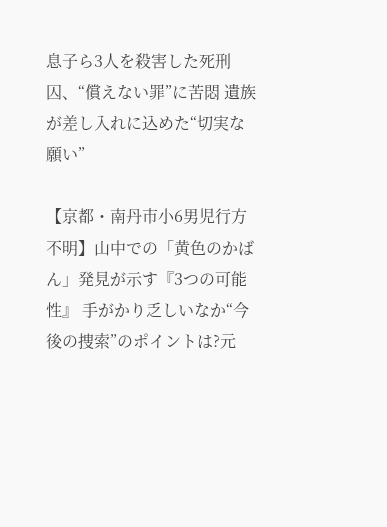息子ら3人を殺害した死刑囚、“償えない罪”に苦悶 遺族が差し入れに込めた“切実な願い”

【京都・南丹市小6男児行方不明】山中での「黄色のかばん」発見が示す『3つの可能性』 手がかり乏しいなか“今後の捜索”のポイントは?元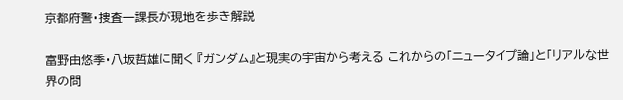京都府警・捜査一課長が現地を歩き解説

富野由悠季・八坂哲雄に聞く 『ガンダム』と現実の宇宙から考える これからの「ニュータイプ論」と「リアルな世界の問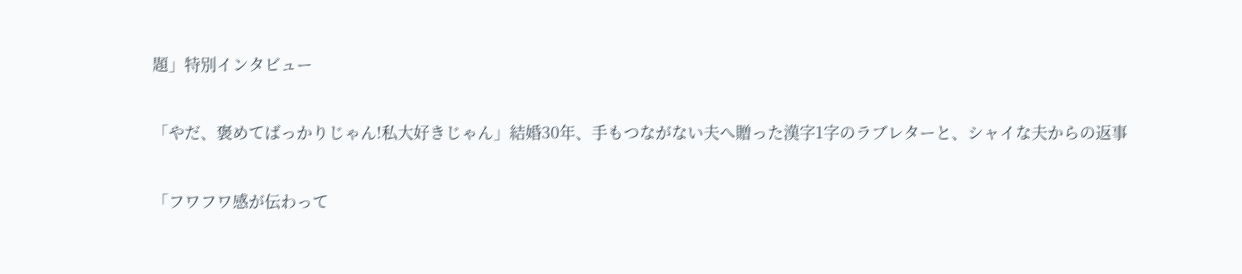題」特別インタビュー

「やだ、褒めてばっかりじゃん!私大好きじゃん」結婚30年、手もつながない夫へ贈った漢字1字のラブレターと、シャイな夫からの返事

「フワフワ感が伝わって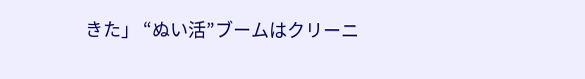きた」 “ぬい活”ブームはクリーニ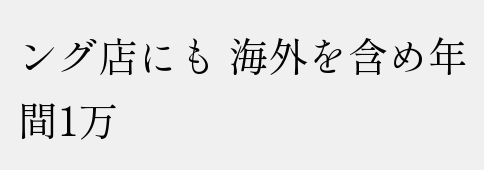ング店にも 海外を含め年間1万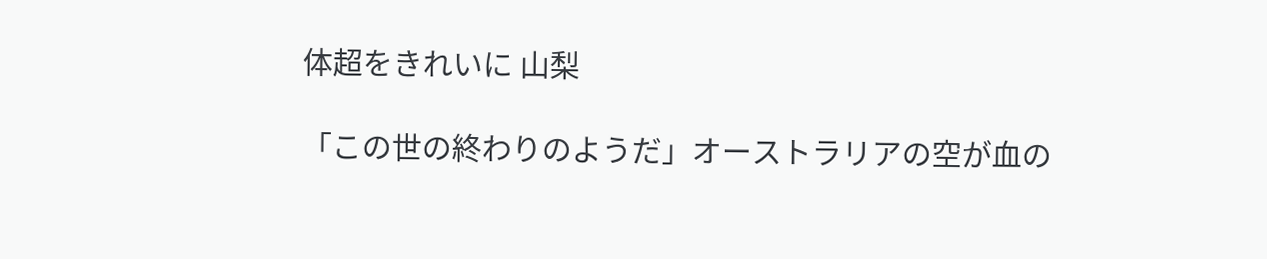体超をきれいに 山梨

「この世の終わりのようだ」オーストラリアの空が血の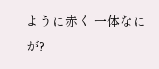ように赤く 一体なにが?